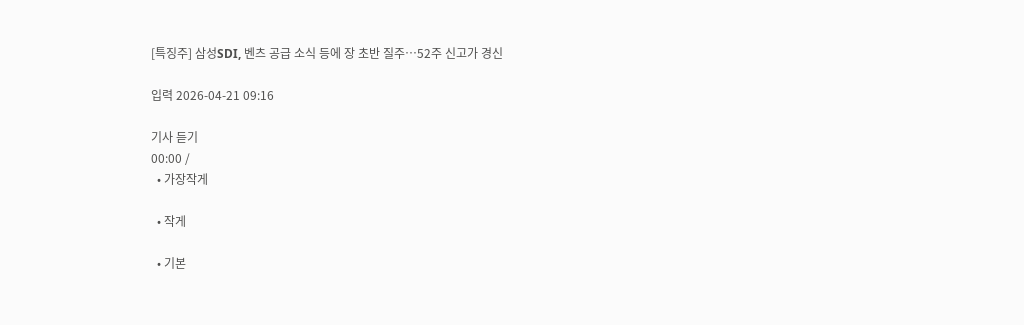[특징주] 삼성SDI, 벤츠 공급 소식 등에 장 초반 질주⋯52주 신고가 경신

입력 2026-04-21 09:16

기사 듣기
00:00 /
  • 가장작게

  • 작게

  • 기본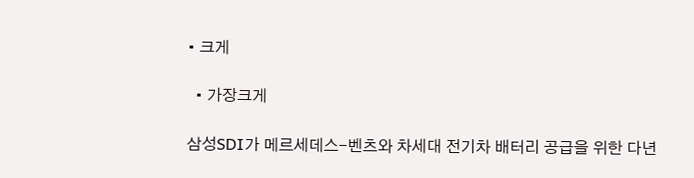• 크게

  • 가장크게

삼성SDI가 메르세데스-벤츠와 차세대 전기차 배터리 공급을 위한 다년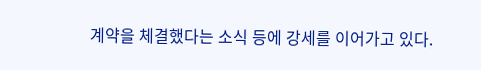계약을 체결했다는 소식 등에 강세를 이어가고 있다.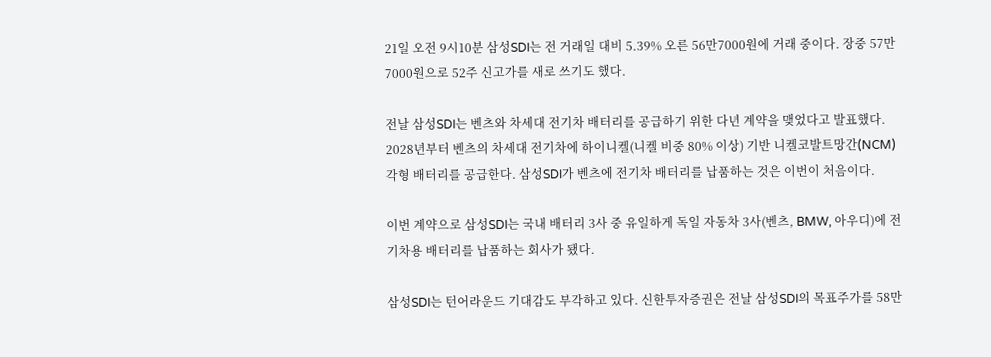21일 오전 9시10분 삼성SDI는 전 거래일 대비 5.39% 오른 56만7000원에 거래 중이다. 장중 57만7000원으로 52주 신고가를 새로 쓰기도 했다.

전날 삼성SDI는 벤츠와 차세대 전기차 배터리를 공급하기 위한 다년 계약을 맺었다고 발표했다. 2028년부터 벤츠의 차세대 전기차에 하이니켈(니켈 비중 80% 이상) 기반 니켈코발트망간(NCM) 각형 배터리를 공급한다. 삼성SDI가 벤츠에 전기차 배터리를 납품하는 것은 이번이 처음이다.

이번 계약으로 삼성SDI는 국내 배터리 3사 중 유일하게 독일 자동차 3사(벤츠, BMW, 아우디)에 전기차용 배터리를 납품하는 회사가 됐다.

삼성SDI는 턴어라운드 기대감도 부각하고 있다. 신한투자증권은 전날 삼성SDI의 목표주가를 58만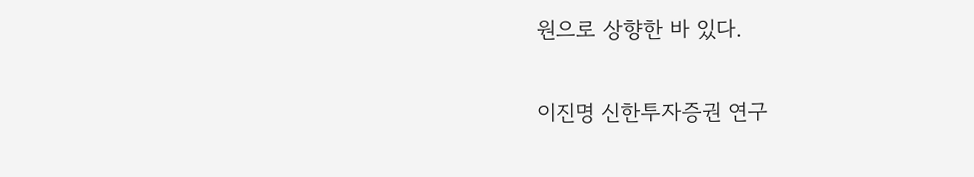원으로 상향한 바 있다.

이진명 신한투자증권 연구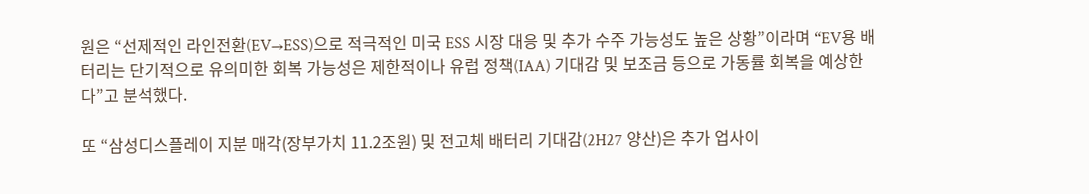원은 “선제적인 라인전환(EV→ESS)으로 적극적인 미국 ESS 시장 대응 및 추가 수주 가능성도 높은 상황”이라며 “EV용 배터리는 단기적으로 유의미한 회복 가능성은 제한적이나 유럽 정책(IAA) 기대감 및 보조금 등으로 가동률 회복을 예상한다”고 분석했다.

또 “삼성디스플레이 지분 매각(장부가치 11.2조원) 및 전고체 배터리 기대감(2H27 양산)은 추가 업사이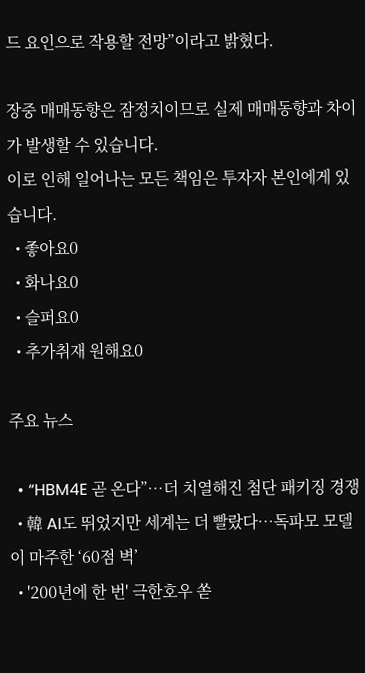드 요인으로 작용할 전망”이라고 밝혔다.

장중 매매동향은 잠정치이므로 실제 매매동향과 차이가 발생할 수 있습니다.
이로 인해 일어나는 모든 책임은 투자자 본인에게 있습니다.
  • 좋아요0
  • 화나요0
  • 슬퍼요0
  • 추가취재 원해요0

주요 뉴스

  • “HBM4E 곧 온다”⋯더 치열해진 첨단 패키징 경쟁
  • 韓 AI도 뛰었지만 세계는 더 빨랐다…독파모 모델이 마주한 ‘60점 벽’
  • '200년에 한 번' 극한호우 쏟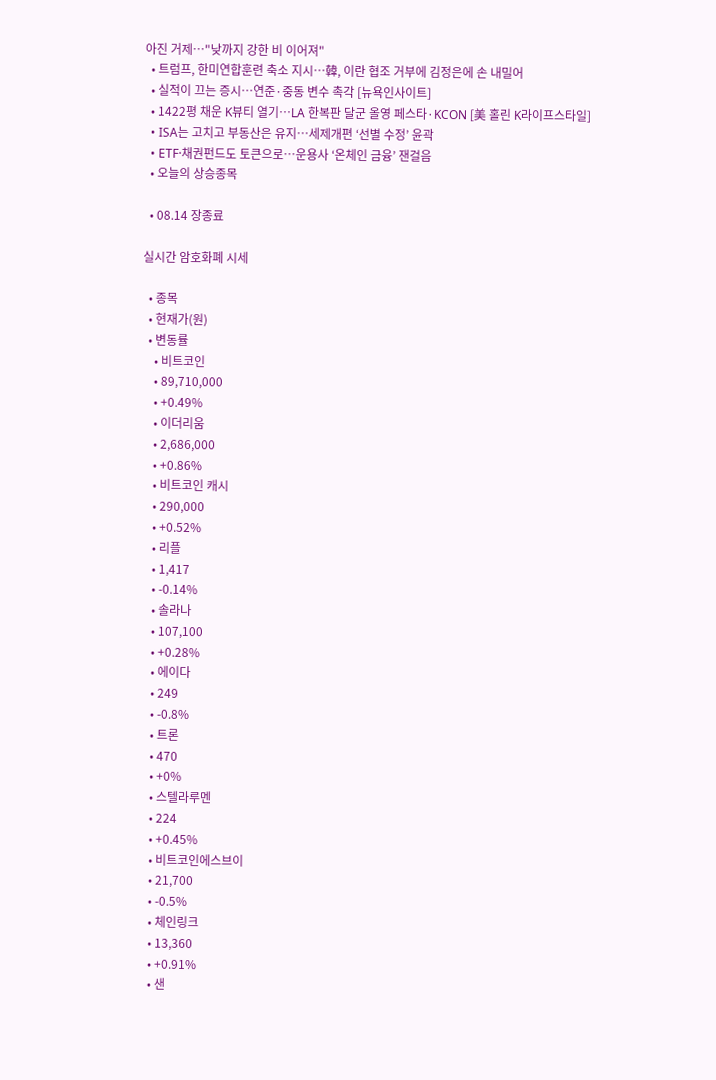아진 거제⋯"낮까지 강한 비 이어져"
  • 트럼프, 한미연합훈련 축소 지시…韓, 이란 협조 거부에 김정은에 손 내밀어
  • 실적이 끄는 증시…연준·중동 변수 촉각 [뉴욕인사이트]
  • 1422평 채운 K뷰티 열기…LA 한복판 달군 올영 페스타·KCON [美 홀린 K라이프스타일]
  • ISA는 고치고 부동산은 유지…세제개편 ‘선별 수정’ 윤곽
  • ETF·채권펀드도 토큰으로…운용사 ‘온체인 금융’ 잰걸음
  • 오늘의 상승종목

  • 08.14 장종료

실시간 암호화폐 시세

  • 종목
  • 현재가(원)
  • 변동률
    • 비트코인
    • 89,710,000
    • +0.49%
    • 이더리움
    • 2,686,000
    • +0.86%
    • 비트코인 캐시
    • 290,000
    • +0.52%
    • 리플
    • 1,417
    • -0.14%
    • 솔라나
    • 107,100
    • +0.28%
    • 에이다
    • 249
    • -0.8%
    • 트론
    • 470
    • +0%
    • 스텔라루멘
    • 224
    • +0.45%
    • 비트코인에스브이
    • 21,700
    • -0.5%
    • 체인링크
    • 13,360
    • +0.91%
    • 샌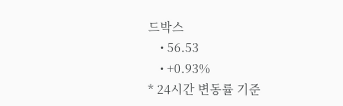드박스
    • 56.53
    • +0.93%
* 24시간 변동률 기준